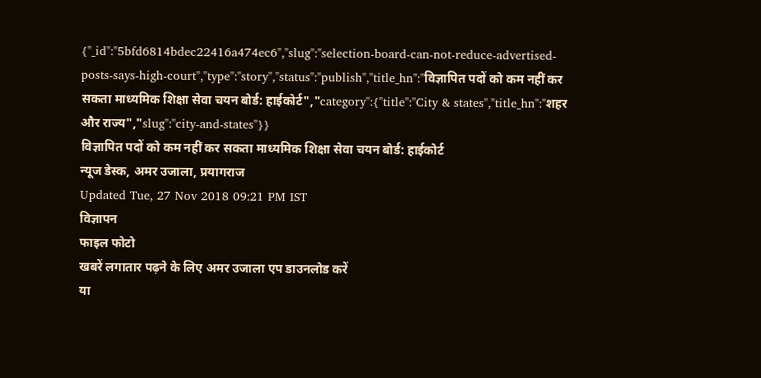{"_id":"5bfd6814bdec22416a474ec6","slug":"selection-board-can-not-reduce-advertised-posts-says-high-court","type":"story","status":"publish","title_hn":"विज्ञापित पदों को कम नहीं कर सकता माध्यमिक शिक्षा सेवा चयन बोर्ड: हाईकोर्ट","category":{"title":"City & states","title_hn":"शहर और राज्य","slug":"city-and-states"}}
विज्ञापित पदों को कम नहीं कर सकता माध्यमिक शिक्षा सेवा चयन बोर्ड: हाईकोर्ट
न्यूज डेस्क, अमर उजाला, प्रयागराज
Updated Tue, 27 Nov 2018 09:21 PM IST
विज्ञापन
फाइल फोटो
खबरें लगातार पढ़ने के लिए अमर उजाला एप डाउनलोड करें
या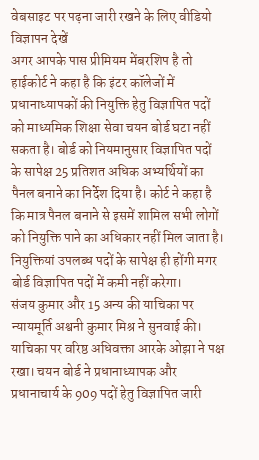वेबसाइट पर पढ़ना जारी रखने के लिए वीडियो विज्ञापन देखें
अगर आपके पास प्रीमियम मेंबरशिप है तो
हाईकोर्ट ने कहा है कि इंटर कॉलेजों में प्रधानाध्यापकों की नियुक्ति हेतु विज्ञापित पदों को माध्यमिक शिक्षा सेवा चयन बोर्ड घटा नहीं सकता है। बोर्ड को नियमानुसार विज्ञापित पदों के सापेक्ष 25 प्रतिशत अधिक अभ्यर्थियों का पैनल बनाने का निर्देश दिया है। कोर्ट ने कहा है कि मात्र पैनल बनाने से इसमें शामिल सभी लोगों को नियुक्ति पाने का अधिकार नहीं मिल जाता है। नियुक्तियां उपलब्ध पदों के सापेक्ष ही होंगी मगर बोर्ड विज्ञापित पदों में कमी नहीं करेगा।
संजय कुमार और 15 अन्य की याचिका पर न्यायमूर्ति अश्वनी कुमार मिश्र ने सुनवाई की। याचिका पर वरिष्ठ अधिवक्ता आरके ओझा ने पक्ष रखा। चयन बोर्ड ने प्रधानाध्यापक और प्रधानाचार्य के 909 पदों हेतु विज्ञापित जारी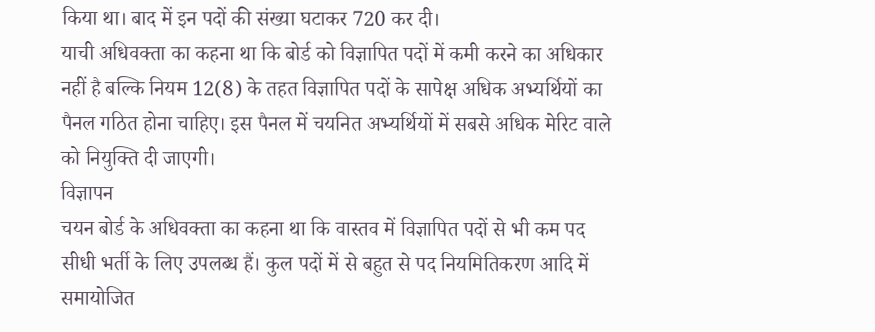किया था। बाद में इन पदों की संख्या घटाकर 720 कर दी।
याची अधिवक्ता का कहना था कि बोर्ड को विज्ञापित पदों में कमी करने का अधिकार नहीं है बल्कि नियम 12(8) के तहत विज्ञापित पदों के सापेक्ष अधिक अभ्यर्थियों का पैनल गठित होना चाहिए। इस पैनल में चयनित अभ्यर्थियों में सबसे अधिक मेरिट वाले को नियुक्ति दी जाएगी।
विज्ञापन
चयन बोर्ड के अधिवक्ता का कहना था कि वास्तव में विज्ञापित पदों से भी कम पद सीधी भर्ती के लिए उपलब्ध हैं। कुल पदों में से बहुत से पद नियमितिकरण आदि में समायोजित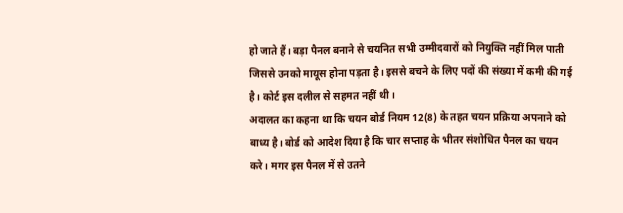हो जाते हैं। बड़ा पैनल बनाने से चयनित सभी उम्मीदवारों को नियुक्ति नहीं मिल पाती जिससे उनको मायूस होना पड़ता है। इससे बचने के लिए पदों की संख्या में कमी की गई है। कोर्ट इस दलील से सहमत नहीं थी।
अदालत का कहना था कि चयन बोर्ड नियम 12(8) के तहत चयन प्रक्रिया अपनाने को बाध्य है। बोर्ड को आदेश दिया है कि चार सप्ताह के भीतर संशोधित पैनल का चयन करे। मगर इस पैनल में से उतने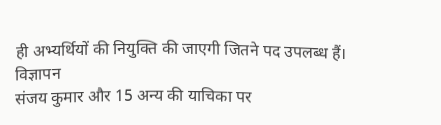ही अभ्यर्थियों की नियुक्ति की जाएगी जितने पद उपलब्ध हैं।
विज्ञापन
संजय कुमार और 15 अन्य की याचिका पर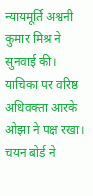न्यायमूर्ति अश्वनी कुमार मिश्र ने सुनवाई की। याचिका पर वरिष्ठ अधिवक्ता आरके ओझा ने पक्ष रखा। चयन बोर्ड ने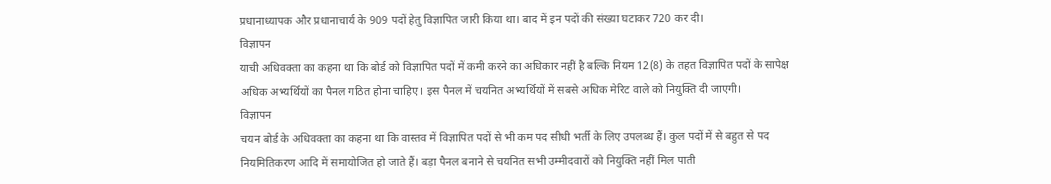प्रधानाध्यापक और प्रधानाचार्य के 909 पदों हेतु विज्ञापित जारी किया था। बाद में इन पदों की संख्या घटाकर 720 कर दी।
विज्ञापन
याची अधिवक्ता का कहना था कि बोर्ड को विज्ञापित पदों में कमी करने का अधिकार नहीं है बल्कि नियम 12(8) के तहत विज्ञापित पदों के सापेक्ष अधिक अभ्यर्थियों का पैनल गठित होना चाहिए। इस पैनल में चयनित अभ्यर्थियों में सबसे अधिक मेरिट वाले को नियुक्ति दी जाएगी।
विज्ञापन
चयन बोर्ड के अधिवक्ता का कहना था कि वास्तव में विज्ञापित पदों से भी कम पद सीधी भर्ती के लिए उपलब्ध हैं। कुल पदों में से बहुत से पद नियमितिकरण आदि में समायोजित हो जाते हैं। बड़ा पैनल बनाने से चयनित सभी उम्मीदवारों को नियुक्ति नहीं मिल पाती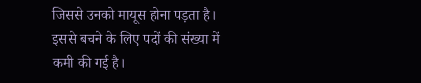जिससे उनको मायूस होना पड़ता है। इससे बचने के लिए पदों की संख्या में कमी की गई है।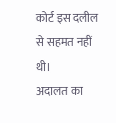कोर्ट इस दलील से सहमत नहीं थी।
अदालत का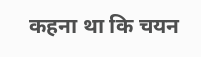कहना था कि चयन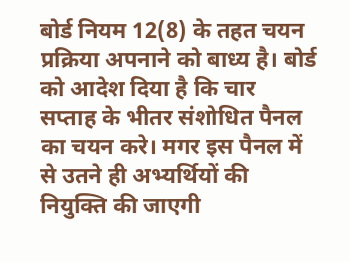बोर्ड नियम 12(8) के तहत चयन प्रक्रिया अपनाने को बाध्य है। बोर्ड को आदेश दिया है कि चार सप्ताह के भीतर संशोधित पैनल का चयन करे। मगर इस पैनल में से उतने ही अभ्यर्थियों की नियुक्ति की जाएगी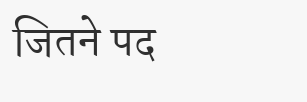जितने पद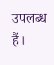उपलब्ध हैं।